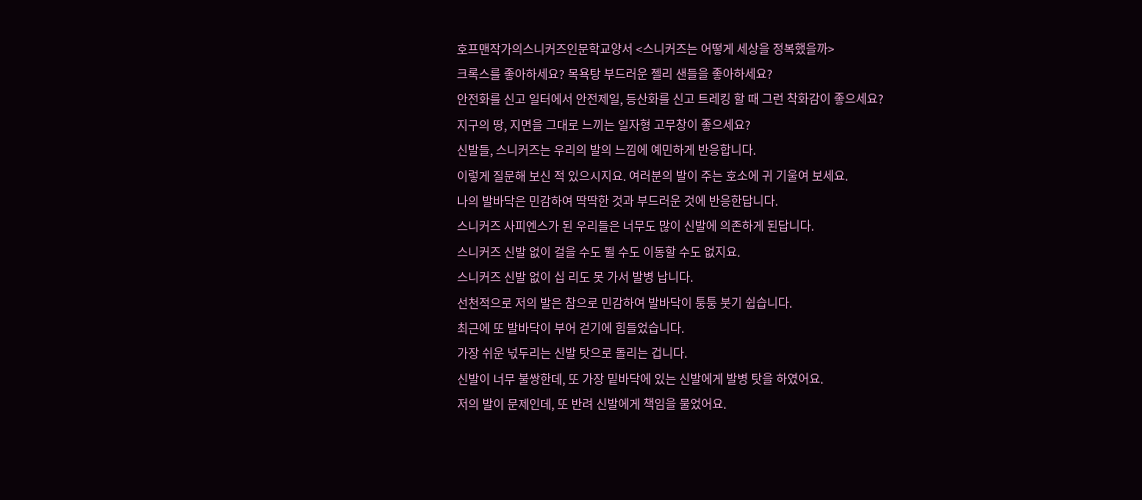호프맨작가의스니커즈인문학교양서 <스니커즈는 어떻게 세상을 정복했을까>
크록스를 좋아하세요? 목욕탕 부드러운 젤리 샌들을 좋아하세요?
안전화를 신고 일터에서 안전제일, 등산화를 신고 트레킹 할 때 그런 착화감이 좋으세요?
지구의 땅, 지면을 그대로 느끼는 일자형 고무창이 좋으세요?
신발들, 스니커즈는 우리의 발의 느낌에 예민하게 반응합니다.
이렇게 질문해 보신 적 있으시지요. 여러분의 발이 주는 호소에 귀 기울여 보세요.
나의 발바닥은 민감하여 딱딱한 것과 부드러운 것에 반응한답니다.
스니커즈 사피엔스가 된 우리들은 너무도 많이 신발에 의존하게 된답니다.
스니커즈 신발 없이 걸을 수도 뛸 수도 이동할 수도 없지요.
스니커즈 신발 없이 십 리도 못 가서 발병 납니다.
선천적으로 저의 발은 참으로 민감하여 발바닥이 퉁퉁 붓기 쉽습니다.
최근에 또 발바닥이 부어 걷기에 힘들었습니다.
가장 쉬운 넋두리는 신발 탓으로 돌리는 겁니다.
신발이 너무 불쌍한데, 또 가장 밑바닥에 있는 신발에게 발병 탓을 하였어요.
저의 발이 문제인데, 또 반려 신발에게 책임을 물었어요.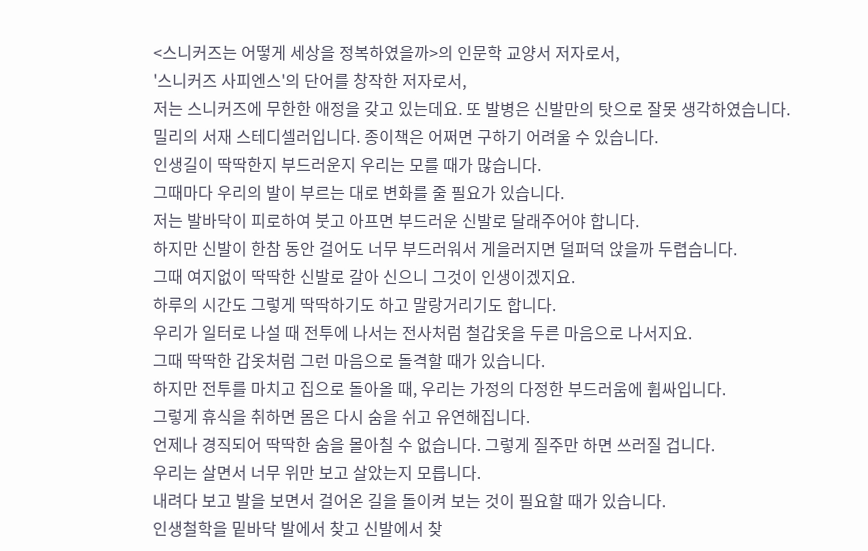<스니커즈는 어떻게 세상을 정복하였을까>의 인문학 교양서 저자로서,
'스니커즈 사피엔스'의 단어를 창작한 저자로서,
저는 스니커즈에 무한한 애정을 갖고 있는데요. 또 발병은 신발만의 탓으로 잘못 생각하였습니다.
밀리의 서재 스테디셀러입니다. 종이책은 어쩌면 구하기 어려울 수 있습니다.
인생길이 딱딱한지 부드러운지 우리는 모를 때가 많습니다.
그때마다 우리의 발이 부르는 대로 변화를 줄 필요가 있습니다.
저는 발바닥이 피로하여 붓고 아프면 부드러운 신발로 달래주어야 합니다.
하지만 신발이 한참 동안 걸어도 너무 부드러워서 게을러지면 덜퍼덕 앉을까 두렵습니다.
그때 여지없이 딱딱한 신발로 갈아 신으니 그것이 인생이겠지요.
하루의 시간도 그렇게 딱딱하기도 하고 말랑거리기도 합니다.
우리가 일터로 나설 때 전투에 나서는 전사처럼 철갑옷을 두른 마음으로 나서지요.
그때 딱딱한 갑옷처럼 그런 마음으로 돌격할 때가 있습니다.
하지만 전투를 마치고 집으로 돌아올 때, 우리는 가정의 다정한 부드러움에 휩싸입니다.
그렇게 휴식을 취하면 몸은 다시 숨을 쉬고 유연해집니다.
언제나 경직되어 딱딱한 숨을 몰아칠 수 없습니다. 그렇게 질주만 하면 쓰러질 겁니다.
우리는 살면서 너무 위만 보고 살았는지 모릅니다.
내려다 보고 발을 보면서 걸어온 길을 돌이켜 보는 것이 필요할 때가 있습니다.
인생철학을 밑바닥 발에서 찾고 신발에서 찾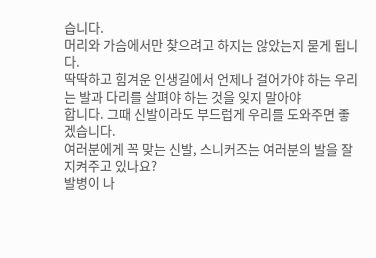습니다.
머리와 가슴에서만 찾으려고 하지는 않았는지 묻게 됩니다.
딱딱하고 힘겨운 인생길에서 언제나 걸어가야 하는 우리는 발과 다리를 살펴야 하는 것을 잊지 말아야
합니다. 그때 신발이라도 부드럽게 우리를 도와주면 좋겠습니다.
여러분에게 꼭 맞는 신발, 스니커즈는 여러분의 발을 잘 지켜주고 있나요?
발병이 나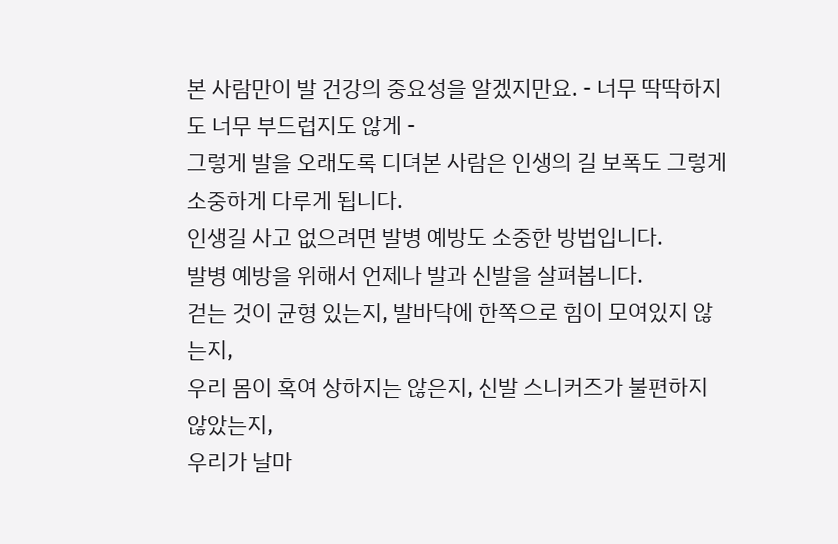본 사람만이 발 건강의 중요성을 알겠지만요. - 너무 딱딱하지도 너무 부드럽지도 않게 -
그렇게 발을 오래도록 디뎌본 사람은 인생의 길 보폭도 그렇게 소중하게 다루게 됩니다.
인생길 사고 없으려면 발병 예방도 소중한 방법입니다.
발병 예방을 위해서 언제나 발과 신발을 살펴봅니다.
걷는 것이 균형 있는지, 발바닥에 한쪽으로 힘이 모여있지 않는지,
우리 몸이 혹여 상하지는 않은지, 신발 스니커즈가 불편하지 않았는지,
우리가 날마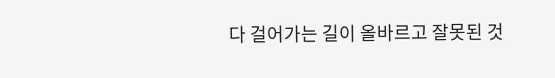다 걸어가는 길이 올바르고 잘못된 것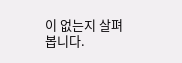이 없는지 살펴봅니다.